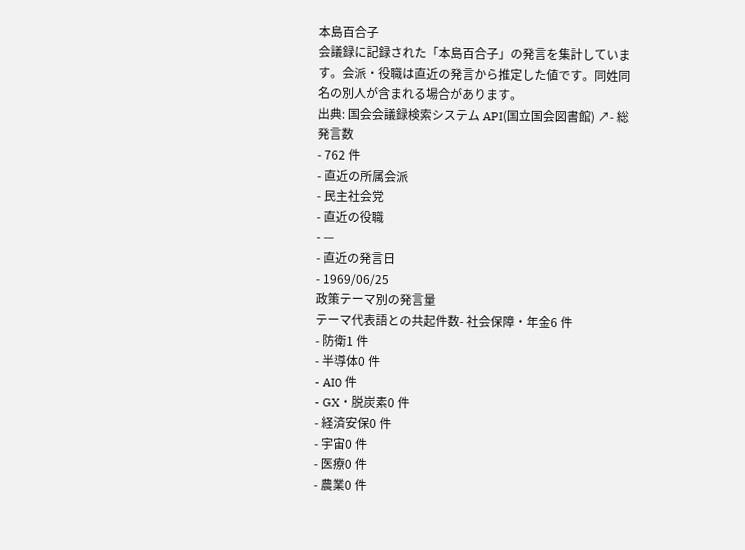本島百合子
会議録に記録された「本島百合子」の発言を集計しています。会派・役職は直近の発言から推定した値です。同姓同名の別人が含まれる場合があります。
出典: 国会会議録検索システム API(国立国会図書館) ↗- 総発言数
- 762 件
- 直近の所属会派
- 民主社会党
- 直近の役職
- —
- 直近の発言日
- 1969/06/25
政策テーマ別の発言量
テーマ代表語との共起件数- 社会保障・年金6 件
- 防衛1 件
- 半導体0 件
- AI0 件
- GX・脱炭素0 件
- 経済安保0 件
- 宇宙0 件
- 医療0 件
- 農業0 件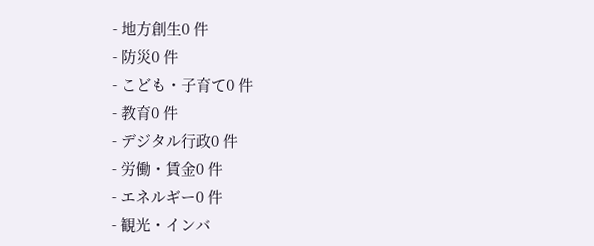- 地方創生0 件
- 防災0 件
- こども・子育て0 件
- 教育0 件
- デジタル行政0 件
- 労働・賃金0 件
- エネルギー0 件
- 観光・インバ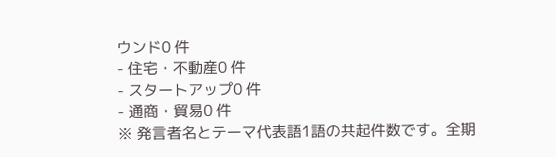ウンド0 件
- 住宅・不動産0 件
- スタートアップ0 件
- 通商・貿易0 件
※ 発言者名とテーマ代表語1語の共起件数です。全期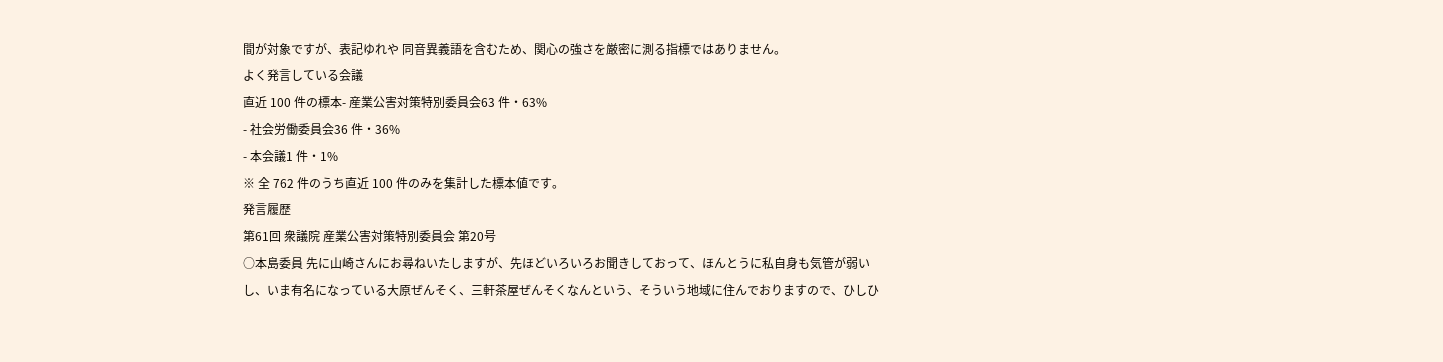間が対象ですが、表記ゆれや 同音異義語を含むため、関心の強さを厳密に測る指標ではありません。
よく発言している会議
直近 100 件の標本- 産業公害対策特別委員会63 件・63%
- 社会労働委員会36 件・36%
- 本会議1 件・1%
※ 全 762 件のうち直近 100 件のみを集計した標本値です。
発言履歴
第61回 衆議院 産業公害対策特別委員会 第20号
○本島委員 先に山崎さんにお尋ねいたしますが、先ほどいろいろお聞きしておって、ほんとうに私自身も気管が弱いし、いま有名になっている大原ぜんそく、三軒茶屋ぜんそくなんという、そういう地域に住んでおりますので、ひしひ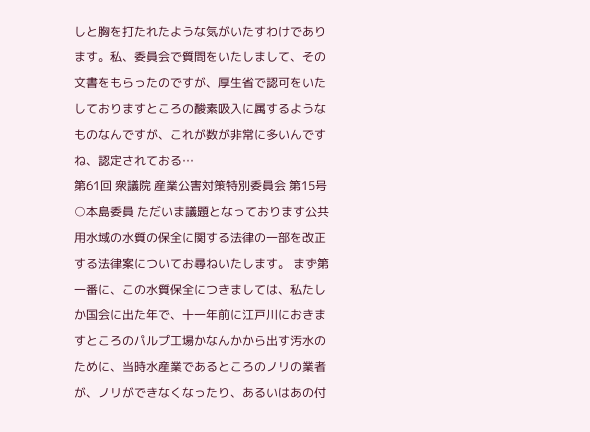しと胸を打たれたような気がいたすわけであります。私、委員会で質問をいたしまして、その文書をもらったのですが、厚生省で認可をいたしておりますところの酸素吸入に属するようなものなんですが、これが数が非常に多いんですね、認定されておる…
第61回 衆議院 産業公害対策特別委員会 第15号
○本島委員 ただいま議題となっております公共用水域の水質の保全に関する法律の一部を改正する法律案についてお尋ねいたします。 まず第一番に、この水質保全につきましては、私たしか国会に出た年で、十一年前に江戸川におきますところのパルプ工場かなんかから出す汚水のために、当時水産業であるところのノリの業者が、ノリができなくなったり、あるいはあの付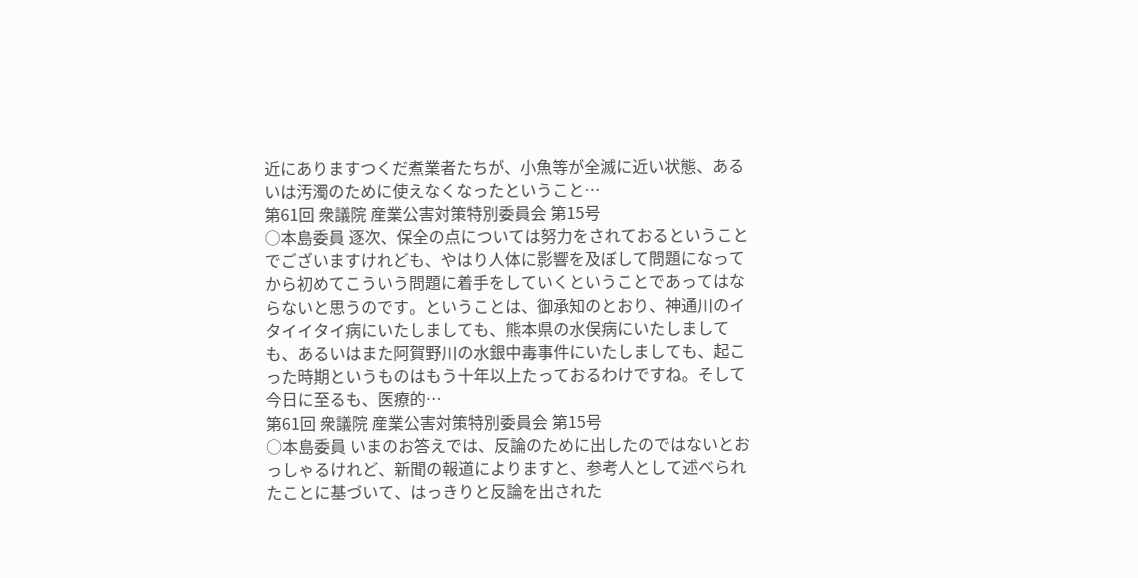近にありますつくだ煮業者たちが、小魚等が全滅に近い状態、あるいは汚濁のために使えなくなったということ…
第61回 衆議院 産業公害対策特別委員会 第15号
○本島委員 逐次、保全の点については努力をされておるということでございますけれども、やはり人体に影響を及ぼして問題になってから初めてこういう問題に着手をしていくということであってはならないと思うのです。ということは、御承知のとおり、神通川のイタイイタイ病にいたしましても、熊本県の水俣病にいたしましても、あるいはまた阿賀野川の水銀中毒事件にいたしましても、起こった時期というものはもう十年以上たっておるわけですね。そして今日に至るも、医療的…
第61回 衆議院 産業公害対策特別委員会 第15号
○本島委員 いまのお答えでは、反論のために出したのではないとおっしゃるけれど、新聞の報道によりますと、参考人として述べられたことに基づいて、はっきりと反論を出された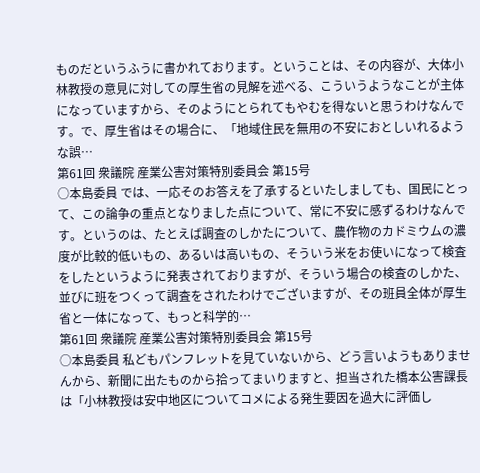ものだというふうに書かれております。ということは、その内容が、大体小林教授の意見に対しての厚生省の見解を述べる、こういうようなことが主体になっていますから、そのようにとられてもやむを得ないと思うわけなんです。で、厚生省はその場合に、「地域住民を無用の不安におとしいれるような誤…
第61回 衆議院 産業公害対策特別委員会 第15号
○本島委員 では、一応そのお答えを了承するといたしましても、国民にとって、この論争の重点となりました点について、常に不安に感ずるわけなんです。というのは、たとえば調査のしかたについて、農作物のカドミウムの濃度が比較的低いもの、あるいは高いもの、そういう米をお使いになって検査をしたというように発表されておりますが、そういう場合の検査のしかた、並びに班をつくって調査をされたわけでございますが、その班員全体が厚生省と一体になって、もっと科学的…
第61回 衆議院 産業公害対策特別委員会 第15号
○本島委員 私どもパンフレットを見ていないから、どう言いようもありませんから、新聞に出たものから拾ってまいりますと、担当された橋本公害課長は「小林教授は安中地区についてコメによる発生要因を過大に評価し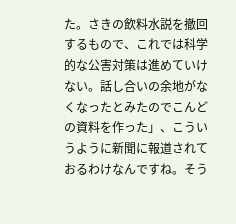た。さきの飲料水説を撤回するもので、これでは科学的な公害対策は進めていけない。話し合いの余地がなくなったとみたのでこんどの資料を作った」、こういうように新聞に報道されておるわけなんですね。そう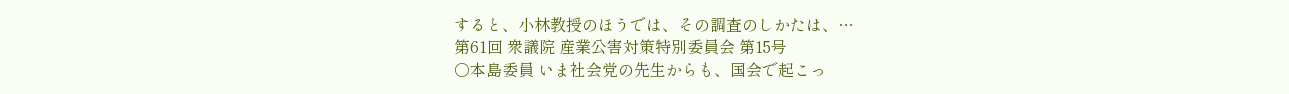すると、小林教授のほうでは、その調査のしかたは、…
第61回 衆議院 産業公害対策特別委員会 第15号
○本島委員 いま社会党の先生からも、国会で起こっ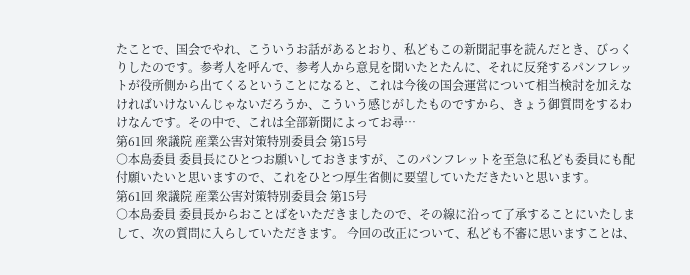たことで、国会でやれ、こういうお話があるとおり、私どもこの新聞記事を読んだとき、びっくりしたのです。参考人を呼んで、参考人から意見を聞いたとたんに、それに反発するパンフレットが役所側から出てくるということになると、これは今後の国会運営について相当検討を加えなければいけないんじゃないだろうか、こういう感じがしたものですから、きょう御質問をするわけなんです。その中で、これは全部新聞によってお尋…
第61回 衆議院 産業公害対策特別委員会 第15号
○本島委員 委員長にひとつお願いしておきますが、このパンフレットを至急に私ども委員にも配付願いたいと思いますので、これをひとつ厚生省側に要望していただきたいと思います。
第61回 衆議院 産業公害対策特別委員会 第15号
○本島委員 委員長からおことばをいただきましたので、その線に沿って了承することにいたしまして、次の質問に入らしていただきます。 今回の改正について、私ども不審に思いますことは、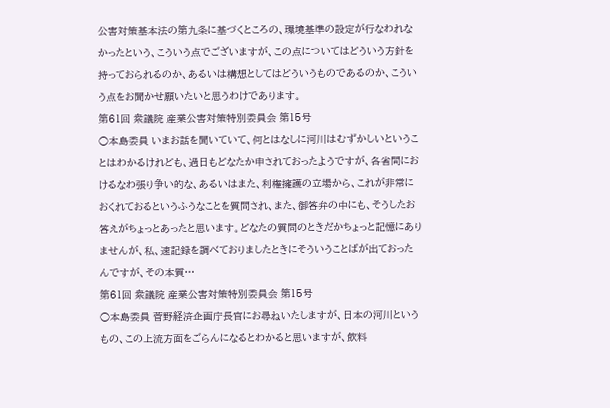公害対策基本法の第九条に基づくところの、環境基準の設定が行なわれなかったという、こういう点でございますが、この点についてはどういう方針を持っておられるのか、あるいは構想としてはどういうものであるのか、こういう点をお聞かせ願いたいと思うわけであります。
第61回 衆議院 産業公害対策特別委員会 第15号
○本島委員 いまお話を聞いていて、何とはなしに河川はむずかしいということはわかるけれども、過日もどなたか申されておったようですが、各省間におけるなわ張り争い的な、あるいはまた、利権擁護の立場から、これが非常におくれておるというふうなことを質問され、また、御答弁の中にも、そうしたお答えがちょっとあったと思います。どなたの質問のときだかちょっと記憶にありませんが、私、速記録を調べておりましたときにそういうことばが出ておったんですが、その本質…
第61回 衆議院 産業公害対策特別委員会 第15号
○本島委員 菅野経済企画庁長官にお尋ねいたしますが、日本の河川というもの、この上流方面をごらんになるとわかると思いますが、飲料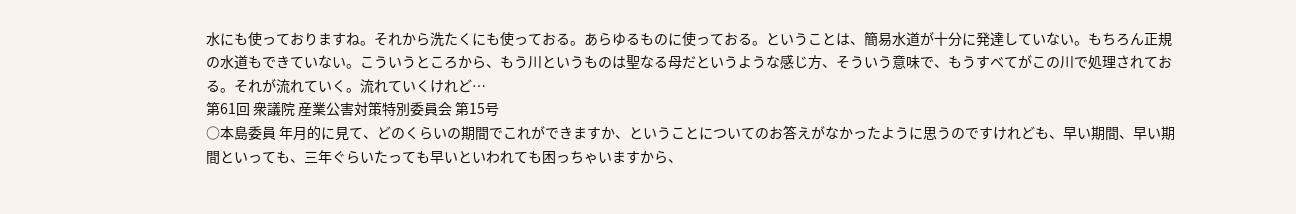水にも使っておりますね。それから洗たくにも使っておる。あらゆるものに使っておる。ということは、簡易水道が十分に発達していない。もちろん正規の水道もできていない。こういうところから、もう川というものは聖なる母だというような感じ方、そういう意味で、もうすべてがこの川で処理されておる。それが流れていく。流れていくけれど…
第61回 衆議院 産業公害対策特別委員会 第15号
○本島委員 年月的に見て、どのくらいの期間でこれができますか、ということについてのお答えがなかったように思うのですけれども、早い期間、早い期間といっても、三年ぐらいたっても早いといわれても困っちゃいますから、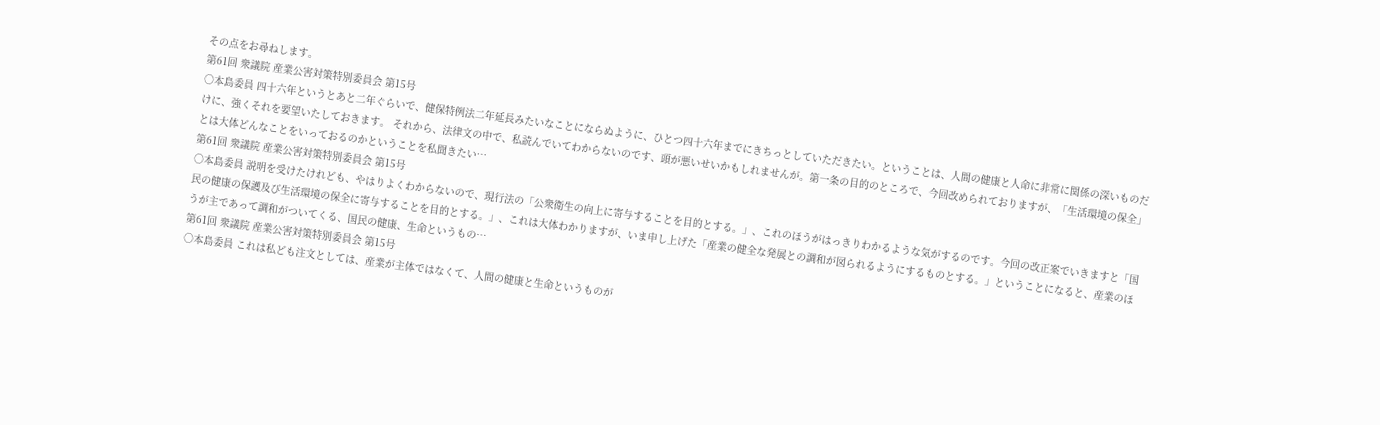その点をお尋ねします。
第61回 衆議院 産業公害対策特別委員会 第15号
○本島委員 四十六年というとあと二年ぐらいで、健保特例法二年延長みたいなことにならぬように、ひとつ四十六年までにきちっとしていただきたい。ということは、人間の健康と人命に非常に関係の深いものだけに、強くそれを要望いたしておきます。 それから、法律文の中で、私読んでいてわからないのです、頭が悪いせいかもしれませんが。第一条の目的のところで、今回改められておりますが、「生活環境の保全」とは大体どんなことをいっておるのかということを私聞きたい…
第61回 衆議院 産業公害対策特別委員会 第15号
○本島委員 説明を受けたけれども、やはりよくわからないので、現行法の「公衆衛生の向上に寄与することを目的とする。」、これのほうがはっきりわかるような気がするのです。今回の改正案でいきますと「国民の健康の保護及び生活環境の保全に寄与することを目的とする。」、これは大体わかりますが、いま申し上げた「産業の健全な発展との調和が図られるようにするものとする。」ということになると、産業のほうが主であって調和がついてくる、国民の健康、生命というもの…
第61回 衆議院 産業公害対策特別委員会 第15号
○本島委員 これは私ども注文としては、産業が主体ではなくて、人間の健康と生命というものが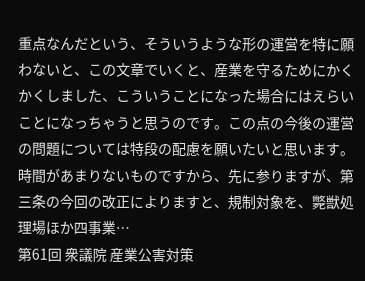重点なんだという、そういうような形の運営を特に願わないと、この文章でいくと、産業を守るためにかくかくしました、こういうことになった場合にはえらいことになっちゃうと思うのです。この点の今後の運営の問題については特段の配慮を願いたいと思います。 時間があまりないものですから、先に参りますが、第三条の今回の改正によりますと、規制対象を、斃獣処理場ほか四事業…
第61回 衆議院 産業公害対策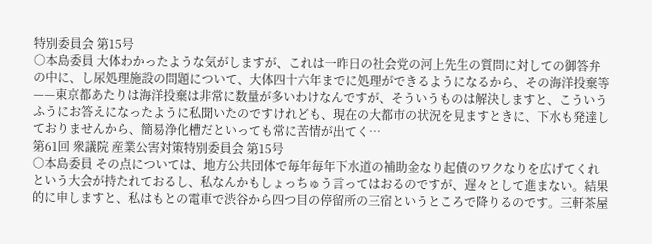特別委員会 第15号
○本島委員 大体わかったような気がしますが、これは一昨日の社会党の河上先生の質問に対しての御答弁の中に、し尿処理施設の問題について、大体四十六年までに処理ができるようになるから、その海洋投棄等——東京都あたりは海洋投棄は非常に数量が多いわけなんですが、そういうものは解決しますと、こういうふうにお答えになったように私聞いたのですけれども、現在の大都市の状況を見ますときに、下水も発達しておりませんから、簡易浄化槽だといっても常に苦情が出てく…
第61回 衆議院 産業公害対策特別委員会 第15号
○本島委員 その点については、地方公共団体で毎年毎年下水道の補助金なり起債のワクなりを広げてくれという大会が持たれておるし、私なんかもしょっちゅう言ってはおるのですが、遅々として進まない。結果的に申しますと、私はもとの電車で渋谷から四つ目の停留所の三宿というところで降りるのです。三軒茶屋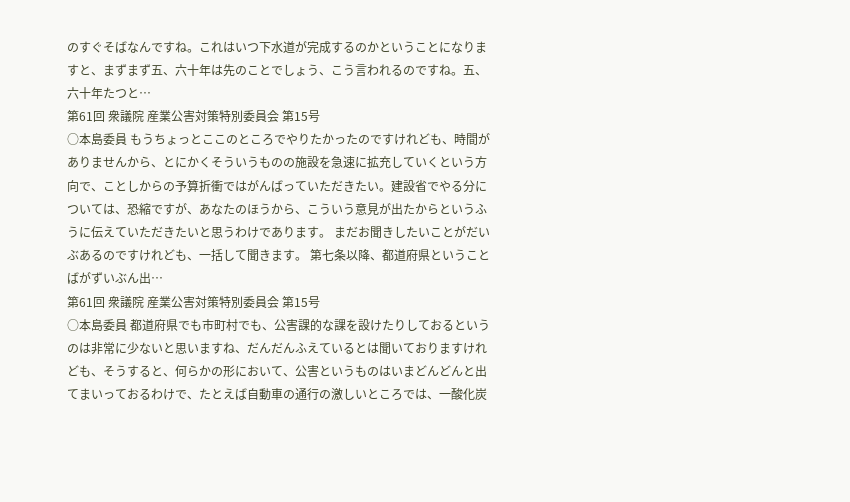のすぐそばなんですね。これはいつ下水道が完成するのかということになりますと、まずまず五、六十年は先のことでしょう、こう言われるのですね。五、六十年たつと…
第61回 衆議院 産業公害対策特別委員会 第15号
○本島委員 もうちょっとここのところでやりたかったのですけれども、時間がありませんから、とにかくそういうものの施設を急速に拡充していくという方向で、ことしからの予算折衝ではがんばっていただきたい。建設省でやる分については、恐縮ですが、あなたのほうから、こういう意見が出たからというふうに伝えていただきたいと思うわけであります。 まだお聞きしたいことがだいぶあるのですけれども、一括して聞きます。 第七条以降、都道府県ということばがずいぶん出…
第61回 衆議院 産業公害対策特別委員会 第15号
○本島委員 都道府県でも市町村でも、公害課的な課を設けたりしておるというのは非常に少ないと思いますね、だんだんふえているとは聞いておりますけれども、そうすると、何らかの形において、公害というものはいまどんどんと出てまいっておるわけで、たとえば自動車の通行の激しいところでは、一酸化炭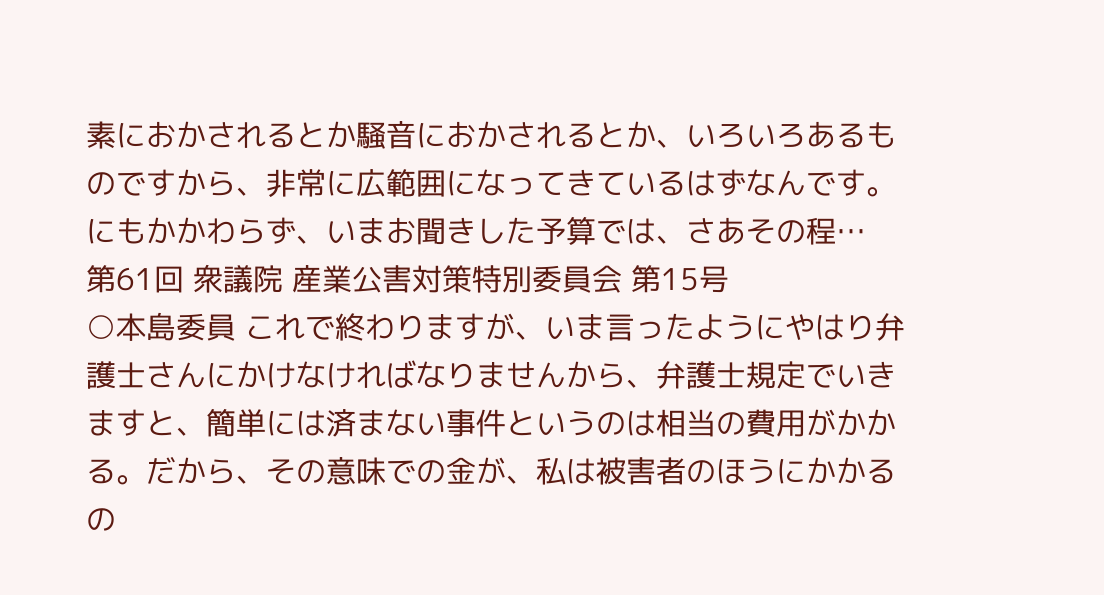素におかされるとか騒音におかされるとか、いろいろあるものですから、非常に広範囲になってきているはずなんです。にもかかわらず、いまお聞きした予算では、さあその程…
第61回 衆議院 産業公害対策特別委員会 第15号
○本島委員 これで終わりますが、いま言ったようにやはり弁護士さんにかけなければなりませんから、弁護士規定でいきますと、簡単には済まない事件というのは相当の費用がかかる。だから、その意味での金が、私は被害者のほうにかかるの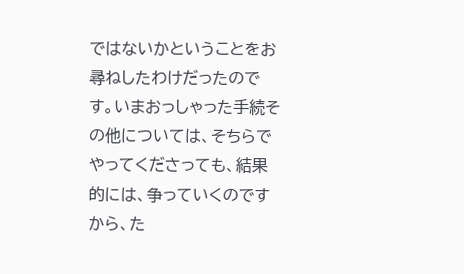ではないかということをお尋ねしたわけだったのです。いまおっしゃった手続その他については、そちらでやってくださっても、結果的には、争っていくのですから、た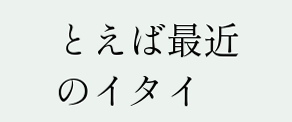とえば最近のイタイ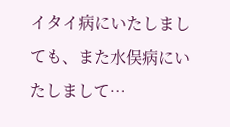イタイ病にいたしましても、また水俣病にいたしまして…